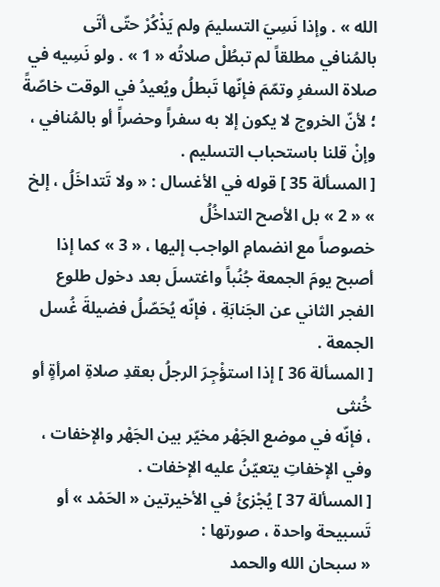الله » . وإذا نَسِيَ التسليمَ ولم يَذْكُرْ حتّى أتَى بالمُنافي مطلقاً لم تبطُلْ صلاتُه « 1 » . ولو نَسِيه في صلاة السفرِ وتمّمَ فإنّها تَبطلُ ويُعيدُ في الوقت خاصّةً ؛ لأنّ الخروج لا يكون إلا به سفراً وحضراً أو بالمُنافي ، وإنْ قلنا باستحباب التسليم .
[ المسألة 35 ] قوله في الأغسال : « ولا تَتداخَلُ ، إلخ » « 2 » بل الأصح التداخُلُ
خصوصاً مع انضمامِ الواجب إليها ، « 3 » كما إذا أصبح يومَ الجمعة جُنُباً واغتسلَ بعد دخول طلوع الفجر الثاني عن الجَنابَةِ ، فإنّه يُحَصّلُ فضيلةَ غُسل الجمعة .
[ المسألة 36 ] إذا استؤْجِرَ الرجلُ بعقدِ صلاةِ امرأةٍ أو خُنثى
، فإنّه في موضع الجَهْر مخيّر بين الجَهْر والإخفات ، وفي الإخفاتِ يتعيّنُ عليه الإخفات .
[ المسألة 37 ] يُجْزئُ في الأخيرتين « الحَمْد » أو تَسبيحة واحدة ، صورتها :
« سبحان الله والحمد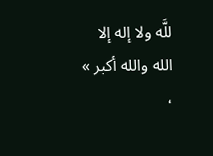للَّه ولا إله إلا الله والله أكبر » ،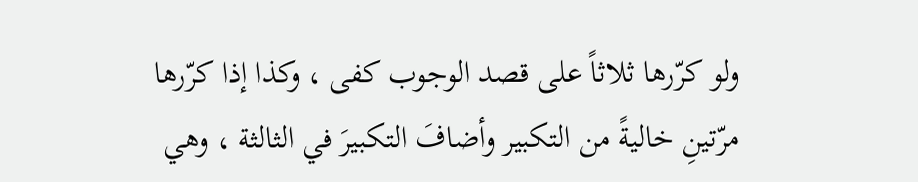ولو كرّرها ثلاثاً على قصد الوجوب كفى ، وكذا إذا كرّرها مرّتينِ خاليةً من التكبير وأضافَ التكبيرَ في الثالثة ، وهي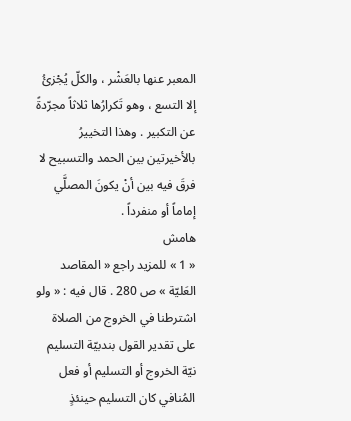المعبر عنها بالعَشْر ، والكلّ يُجْزئُ إلا التسع ، وهو تَكرارُها ثلاثاً مجرّدةً عن التكبير . وهذا التخييرُ بالأخيرتين بين الحمد والتسبيح لا فرقَ فيه بين أنْ يكونَ المصلَّي إماماً أو منفرداً .
هامش
« 1 » للمزيد راجع « المقاصد العَليّة » ص 280 . قال فيه : « ولو اشترطنا في الخروج من الصلاة على تقدير القول بندبيّة التسليم نيّة الخروج أو التسليم أو فعل المُنافي كان التسليم حينئذٍ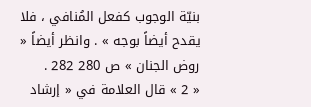بنيّة الوجوب كفعل المُنافي ، فلا يقدح أيضاً بوجه » . وانظر أيضاً « روض الجنان » ص 280 282 .
« 2 » قال العلامة في « إرشاد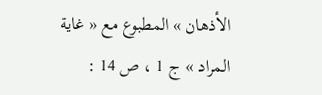الأذهان » المطبوع مع « غاية المراد » ج 1 ، ص 14 :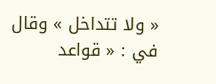« ولا تتداخل » وقال في : « قواعد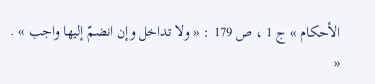الأحكام » ج 1 ، ص 179 : « ولا تداخل وإن انضمّ إليها واجب » .
«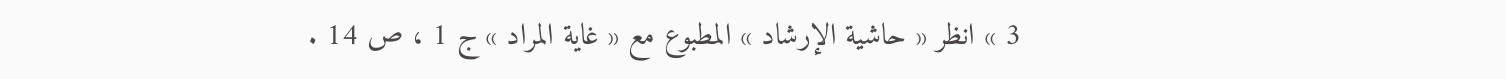3 » انظر « حاشية الإرشاد » المطبوع مع « غاية المراد » ج 1 ، ص 14 .